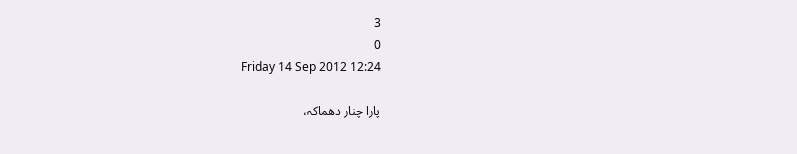3
0
Friday 14 Sep 2012 12:24

پارا چنار دھماکہ،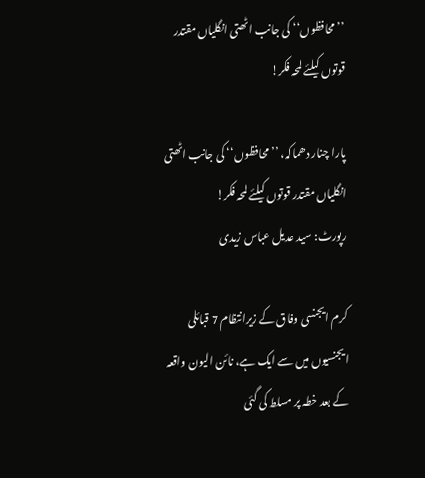’’محافظوں‘‘ کی جانب اٹھتی انگلیاں مقتدر قوتوں کیلئے لمحہ فکر!

پارا چنار دھماکہ، ’’محافظوں‘‘ کی جانب اٹھتی انگلیاں مقتدر قوتوں کیلئے لمحہ فکر!
رپورٹ: سید عدیل عباس زیدی

کرم ایجنسی وفاق کے زیرانتظام 7 قبائلی ایجنسیوں میں سے ایک ہے، نائن الیون واقعہ کے بعد خطہ پر مسلط کی گئی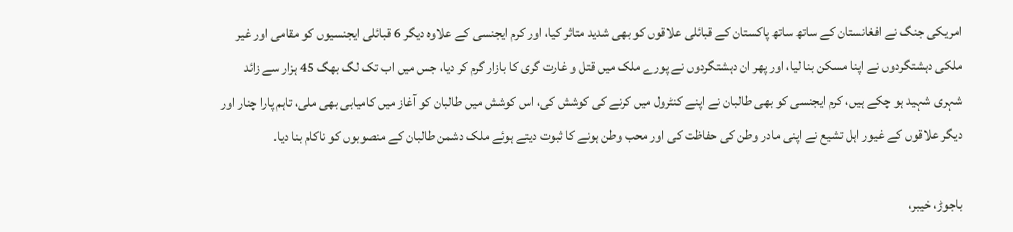امریکی جنگ نے افغانستان کے ساتھ ساتھ پاکستان کے قبائلی علاقوں کو بھی شدید متاثر کیا، اور کرم ایجنسی کے علاوہ دیگر 6 قبائلی ایجنسیوں کو مقامی اور غیر ملکی دہشتگردوں نے اپنا مسکن بنا لیا، اور پھر ان دہشتگردوں نے پورے ملک میں قتل و غارت گری کا بازار گرم کر دیا، جس میں اب تک لگ بھگ 45 ہزار سے زائد شہری شہید ہو چکے ہیں، کرم ایجنسی کو بھی طالبان نے اپنے کنٹرول میں کرنے کی کوشش کی، اس کوشش میں طالبان کو آغاز میں کامیابی بھی ملی، تاہم پارا چنار اور دیگر علاقوں کے غیور اہل تشیع نے اپنی مادر وطن کی حفاظت کی اور محب وطن ہونے کا ثبوت دیتے ہوئے ملک دشمن طالبان کے منصوبوں کو ناکام بنا دیا۔

باجوڑ، خیبر،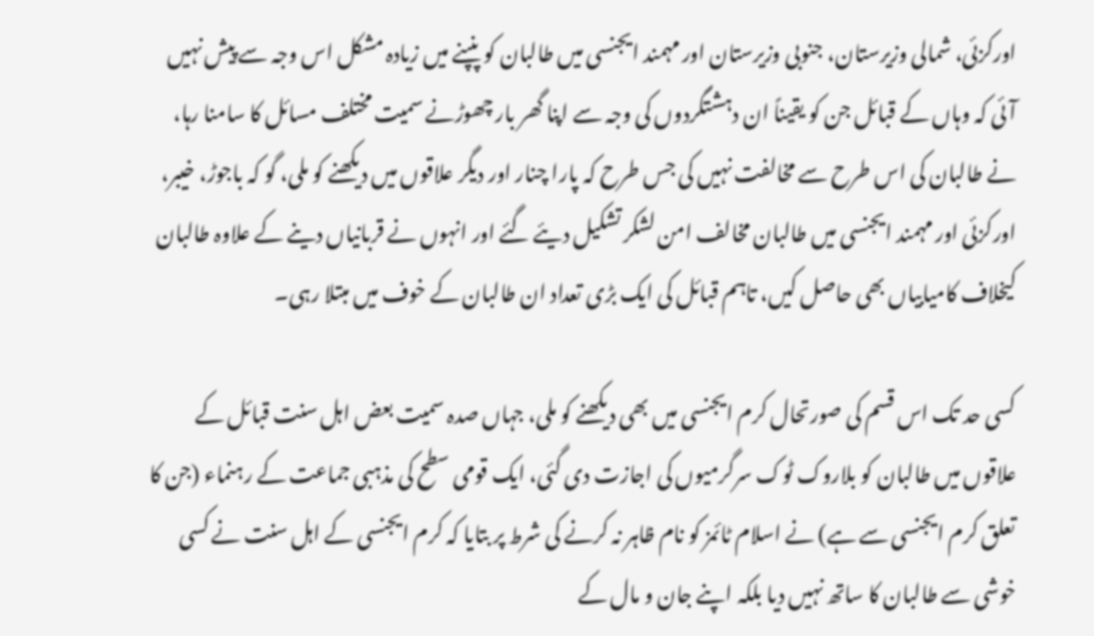اورکزئی، شمالی وزیرستان، جنوبی وزیرستان اور مہمند ایجنسی میں طالبان کو پنپنے میں زیادہ مشکل اس وجہ سے پیش نہیں آئی کہ وہاں کے قبائل جن کو یقیناً ان دہشتگردوں کی وجہ سے اپنا گھر بار چھوڑنے سمیت مختلف مسائل کا سامنا رہا، نے طالبان کی اس طرح سے مخالفت نہیں کی جس طرح کہ پارا چنار اور دیگر علاقوں میں دیکھنے کو ملی، گو کہ باجوڑ، خیبر، اورکزئی اور مہمند ایجنسی میں طالبان مخالف امن لشکر تشکیل دیئے گئے اور انہوں نے قربانیاں دینے کے علاوہ طالبان کیخلاف کامیابیاں بھی حاصل کیں، تاہم قبائل کی ایک بڑی تعداد ان طالبان کے خوف میں مبتلا رہی۔

کسی حد تک اس قسم کی صورتحال کرم ایجنسی میں بھی دیکھنے کو ملی، جہاں صدہ سمیت بعض اہل سنت قبائل کے علاقوں میں طالبان کو بلاروک ٹوک سرگرمیوں کی اجازت دی گئی، ایک قومی سطح کی مذہبی جماعت کے رہنماء (جن کا تعلق کرم ایجنسی سے ہے) نے اسلام ٹائمز کو نام ظاہر نہ کرنے کی شرط پر بتایا کہ کرم ایجنسی کے اہل سنت نے کسی خوشی سے طالبان کا ساتھ نہیں دیا بلکہ اپنے جان و مال کے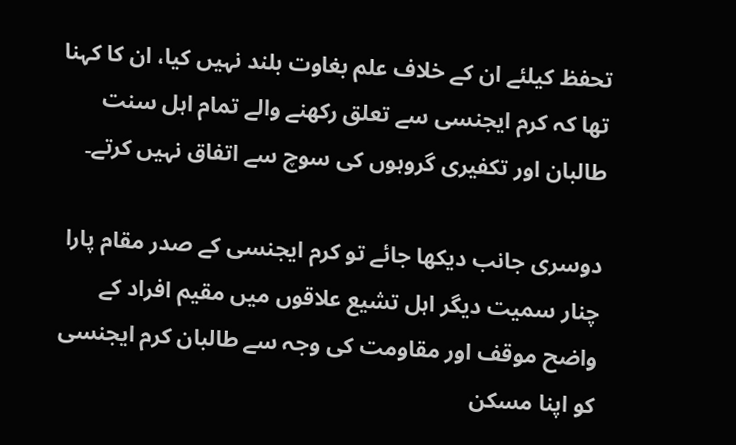تحفظ کیلئے ان کے خلاف علم بغاوت بلند نہیں کیا، ان کا کہنا تھا کہ کرم ایجنسی سے تعلق رکھنے والے تمام اہل سنت طالبان اور تکفیری گروہوں کی سوچ سے اتفاق نہیں کرتے۔

دوسری جانب دیکھا جائے تو کرم ایجنسی کے صدر مقام پارا چنار سمیت دیگر اہل تشیع علاقوں میں مقیم افراد کے واضح موقف اور مقاومت کی وجہ سے طالبان کرم ایجنسی کو اپنا مسکن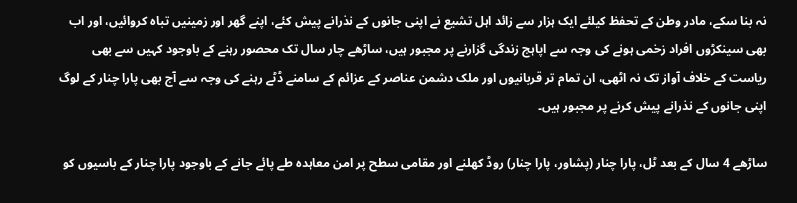نہ بنا سکے، مادر وطن کے تحفظ کیلئے ایک ہزار سے زائد اہل تشیع نے اپنی جانوں کے نذرانے پیش کئے، اپنے گھر اور زمینیں تباہ کروائیں، اور اب بھی سینکڑوں افراد زخمی ہونے کی وجہ سے اپاہج زندگی گزارنے پر مجبور ہیں، ساڑھے چار سال تک محصور رہنے کے باوجود کہیں سے بھی ریاست کے خلاف آواز تک نہ اٹھی، ان تمام تر قربانیوں اور ملک دشمن عناصر کے عزائم کے سامنے ڈٹے رہنے کی وجہ سے آج بھی پارا چنار کے لوگ اپنی جانوں کے نذرانے پیش کرنے پر مجبور ہیں۔

ساڑھے 4 سال کے بعد ٹل، پارا چنار (پشاور، پارا چنار) روڈ کھلنے اور مقامی سطح پر امن معاہدہ طے پائے جانے کے باوجود پارا چنار کے باسیوں کو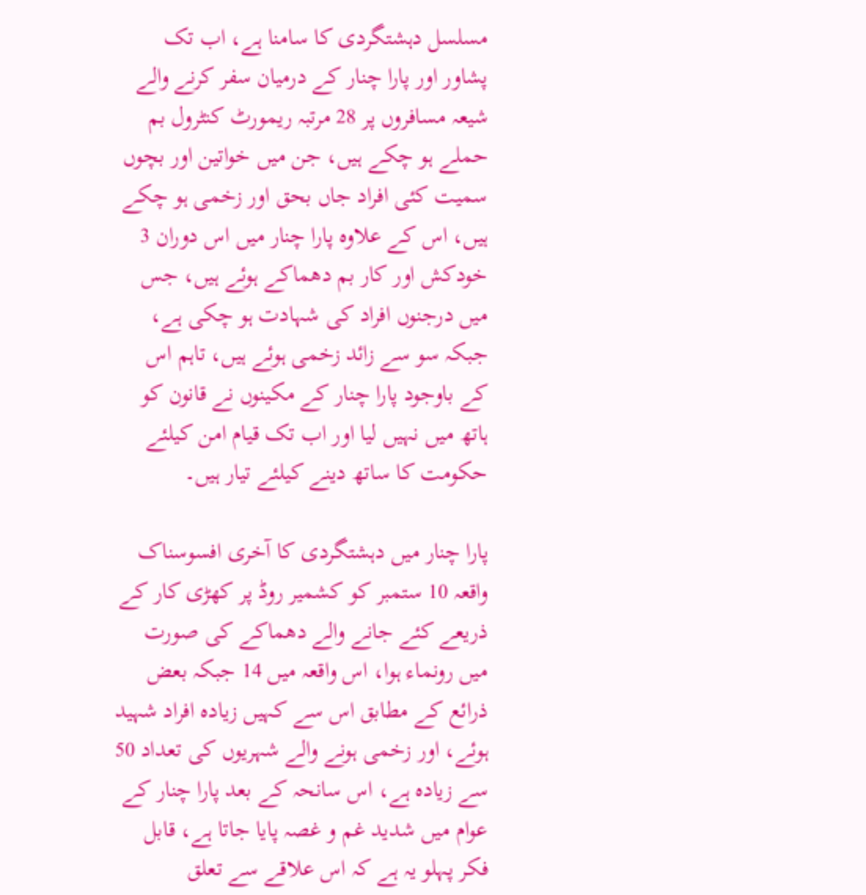مسلسل دہشتگردی کا سامنا ہے، اب تک پشاور اور پارا چنار کے درمیان سفر کرنے والے شیعہ مسافروں پر 28 مرتبہ ریمورٹ کنٹرول بم حملے ہو چکے ہیں، جن میں خواتین اور بچوں سمیت کئی افراد جاں بحق اور زخمی ہو چکے ہیں، اس کے علاوہ پارا چنار میں اس دوران 3 خودکش اور کار بم دھماکے ہوئے ہیں، جس میں درجنوں افراد کی شہادت ہو چکی ہے، جبکہ سو سے زائد زخمی ہوئے ہیں، تاہم اس کے باوجود پارا چنار کے مکینوں نے قانون کو ہاتھ میں نہیں لیا اور اب تک قیام امن کیلئے حکومت کا ساتھ دینے کیلئے تیار ہیں۔

پارا چنار میں دہشتگردی کا آخری افسوسناک واقعہ 10 ستمبر کو کشمیر روڈ پر کھڑی کار کے ذریعے کئے جانے والے دھماکے کی صورت میں رونماء ہوا، اس واقعہ میں 14 جبکہ بعض ذرائع کے مطابق اس سے کہیں زیادہ افراد شہید ہوئے، اور زخمی ہونے والے شہریوں کی تعداد 50 سے زیادہ ہے، اس سانحہ کے بعد پارا چنار کے عوام میں شدید غم و غصہ پایا جاتا ہے، قابل فکر پہلو یہ ہے کہ اس علاقے سے تعلق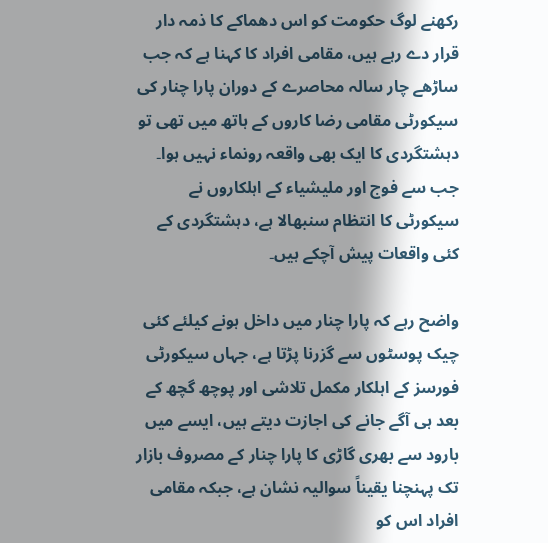رکھنے لوگ حکومت کو اس دھماکے کا ذمہ دار قرار دے رہے ہیں، مقامی افراد کا کہنا ہے کہ جب ساڑھے چار سالہ محاصرے کے دوران پارا چنار کی سیکورٹی مقامی رضا کاروں کے ہاتھ میں تھی تو دہشتگردی کا ایک بھی واقعہ رونماء نہیں ہوا۔ جب سے فوج اور ملیشیاء کے اہلکاروں نے سیکورٹی کا انتظام سنبھالا ہے، دہشتگردی کے کئی واقعات پیش آچکے ہیں۔

واضح رہے کہ پارا چنار میں داخل ہونے کیلئے کئی چیک پوسٹوں سے گزرنا پڑتا ہے، جہاں سیکورٹی فورسز کے اہلکار مکمل تلاشی اور پوچھ گچھ کے بعد ہی آگے جانے کی اجازت دیتے ہیں، ایسے میں بارود سے بھری گاڑی کا پارا چنار کے مصروف بازار تک پہنچنا یقیناً سوالیہ نشان ہے، جبکہ مقامی افراد اس کو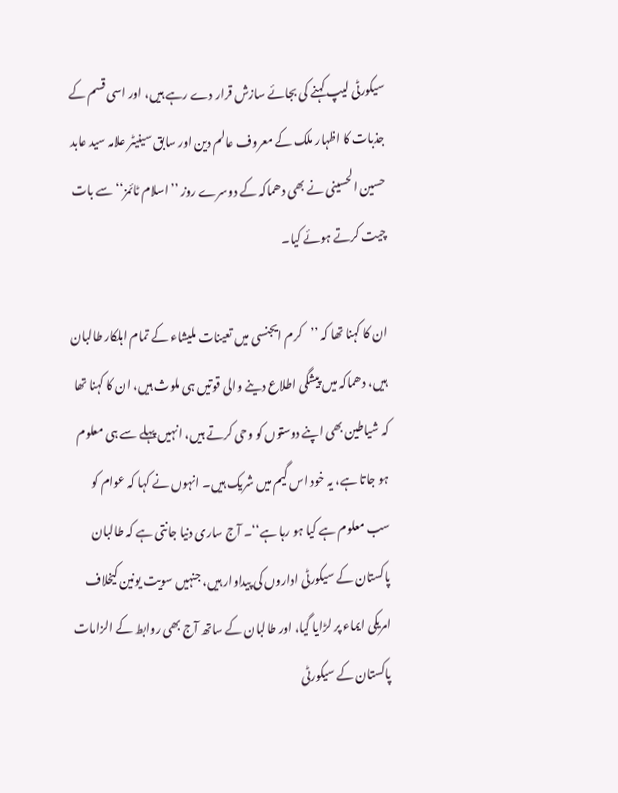سیکورٹی لیپ کہنے کی بجائے سازش قرار دے رہے ہیں، اور اسی قسم کے جذبات کا اظہار ملک کے معروف عالم دین اور سابق سینیٹر علامہ سید عابد حسین الحسینی نے بھی دھماکہ کے دوسرے روز ’’اسلام ٹائمز‘‘ سے بات چیت کرتے ہوئے کیا۔

ان کا کہنا تھا کہ ’’کرم ایجنسی میں تعینات ملیشاء کے تمام اہلکار طالبان ہیں، دھماکہ میں پیشگی اطلاع دینے والی قوتیں ہی ملوث ہیں، ان کا کہنا تھا کہ شیاطین بھی اپنے دوستوں کو وحی کرتے ہیں، انہیں پہلے سے ہی معلوم ہو جاتا ہے، یہ خود اس گیم میں شریک ہیں۔ انہوں نے کہا کہ عوام کو سب معلوم ہے کیا ہو رہا ہے‘‘۔ آج ساری دنیا جانتی ہے کہ طالبان پاکستان کے سیکورٹی اداروں کی پیداوار ہیں، جنہیں سویت یونین کیخلاف امریکی ایماء پر لڑایا گیا، اور طالبان کے ساتھ آج بھی روابط کے الزامات پاکستان کے سیکورٹی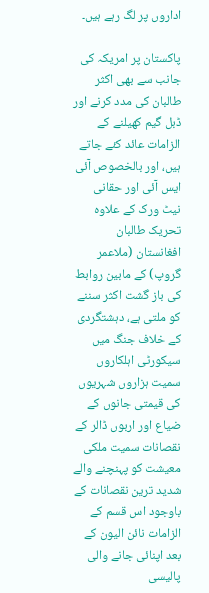اداروں پر لگ رہے ہیں۔

پاکستان پر امریکہ کی جانب سے بھی اکثر طالبان کی مدد کرنے اور ڈبل گیم کھیلنے کے الزامات عائد کئے جاتے ہیں، اور بالخصوص آئی ایس آئی اور حقانی نیٹ ورک کے علاوہ تحریک طالبان افغانستان (ملاعمر گروپ) کے مابین روابط کی باز گشت اکثر سننے کو ملتی ہے، دہشتگردی کے خلاف جنگ میں سیکورٹی اہلکاروں سمیت ہزاروں شہریوں کی قیمتی جانوں کے ضیاع اور اربوں ڈالر کے نقصانات سمیت ملکی معیشت کو پہنچنے والے شدید ترین نقصانات کے باوجود اس قسم کے الزامات نائن الیون کے بعد اپنائی جانے والی پالیسی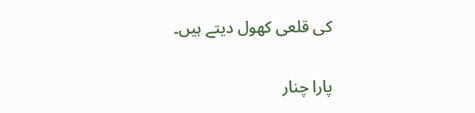کی قلعی کھول دیتے ہیں۔

پارا چنار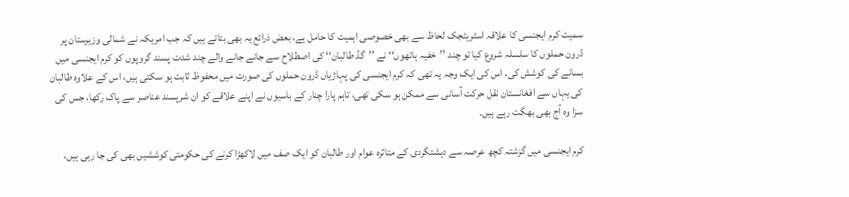سمیت کرم ایجنسی کا علاقہ اسٹریٹجک لحاظ سے بھی خصوصی اہمیت کا حامل ہے، بعض ذرائع یہ بھی بتاتے ہیں کہ جب امریکہ نے شمالی وزیرستان پر ڈرون حملوں کا سلسلہ شروع کیا تو چند ’’خفیہ ہاتھوں‘‘ نے ’’گڈ طالبان‘‘ کی اصطلاح سے جانے جانے والے چند شدت پسند گروپوں کو کرم ایجنسی میں بسانے کی کوشش کی، اس کی ایک وجہ یہ تھی کہ کرم ایجنسی کی پہاڑیاں ڈرون حملوں کی صورت میں محفوظ ثابت ہو سکتی ہیں، اس کے علاوہ طالبان کی یہاں سے افغانستان نقل حرکت آسانی سے ممکن ہو سکی تھی، تاہم پارا چنار کے باسیوں نے اپنے علاقے کو ان شرپسند عناصر سے پاک رکھا، جس کی سزا وہ آج بھی بھگت رہے ہیں۔

کرم ایجنسی میں گزشتہ کچھ عرصہ سے دہشتگردی کے متاثرہ عوام اور طالبان کو ایک صف میں لاکھڑا کرنے کی حکومتی کوششیں بھی کی جا رہی ہیں،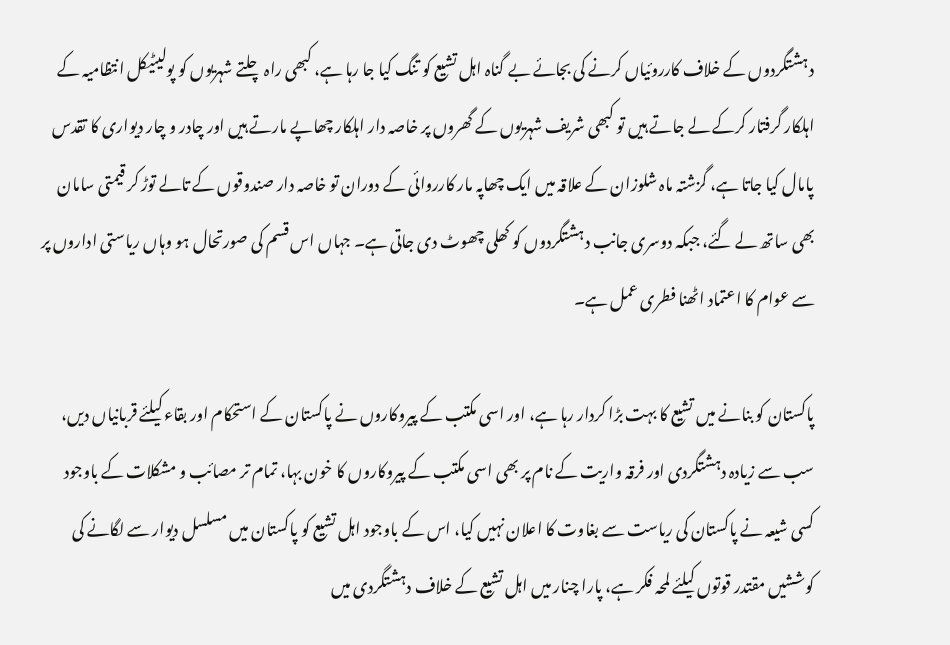دہشتگردوں کے خلاف کارروئیاں کرنے کی بجائے بے گناہ اہل تشیع کو تنگ کیا جا رہا ہے، کبھی راہ چلتے شہریوں کو پولیٹیکل انتظامیہ کے اہلکار گرفتار کرکے لے جاتے ہیں تو کبھی شریف شہریوں کے گھروں پر خاصہ دار اہلکار چھاپے مارتے ہیں اور چادر و چار دیواری کا تقدس پامال کیا جاتا ہے، گزشتہ ماہ شلوزان کے علاقہ میں ایک چھاپہ مار کارروائی کے دوران تو خاصہ دار صندوقوں کے تالے توڑ کر قیمتی سامان بھی ساتھ لے گئے، جبکہ دوسری جانب دہشتگردوں کو کھلی چھوٹ دی جاتی ہے۔ جہاں اس قسم کی صورتحال ہو وہاں ریاستی اداروں پر سے عوام کا اعتماد اٹھنا فطری عمل ہے۔

پاکستان کو بنانے میں تشیع کا بہت بڑا کردار رہا ہے، اور اسی مکتب کے پیروکاروں نے پاکستان کے استحکام اور بقاء کیلئے قربانیاں دیں، سب سے زیادہ دہشتگردی اور فرقہ واریت کے نام پر بھی اسی مکتب کے پیروکاروں کا خون بہا، تمام تر مصائب و مشکلات کے باوجود کسی شیعہ نے پاکستان کی ریاست سے بغاوت کا اعلان نہیں کیا، اس کے باوجود اہل تشیع کو پاکستان میں مسلسل دیوار سے لگانے کی کوششیں مقتدر قوتوں کیلئے لمحہ فکر ہے، پارا چنار میں اہل تشیع کے خلاف دہشتگردی میں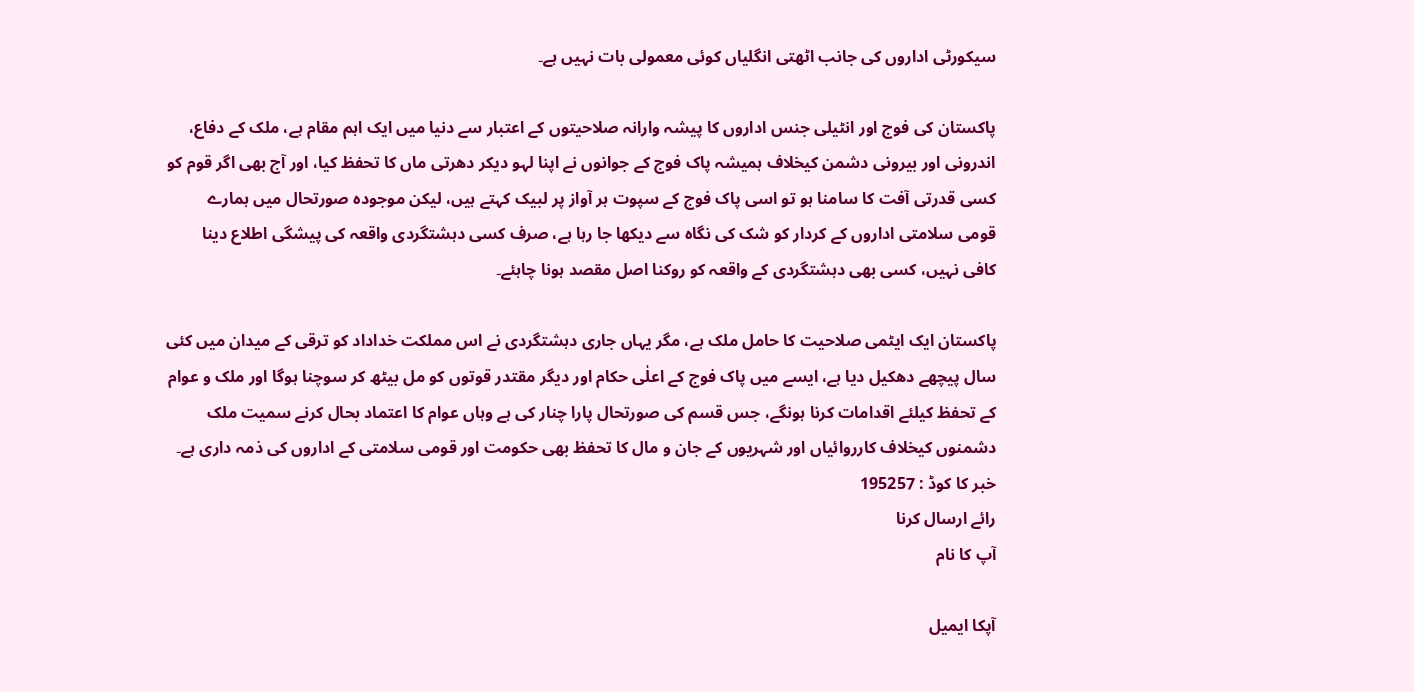سیکورٹی اداروں کی جانب اٹھتی انگلیاں کوئی معمولی بات نہیں ہے۔

پاکستان کی فوج اور انٹیلی جنس اداروں کا پیشہ وارانہ صلاحیتوں کے اعتبار سے دنیا میں ایک اہم مقام ہے، ملک کے دفاع، اندرونی اور بیرونی دشمن کیخلاف ہمیشہ پاک فوج کے جوانوں نے اپنا لہو دیکر دھرتی ماں کا تحفظ کیا، اور آج بھی اگر قوم کو کسی قدرتی آفت کا سامنا ہو تو اسی پاک فوج کے سپوت ہر آواز پر لبیک کہتے ہیں، لیکن موجودہ صورتحال میں ہمارے قومی سلامتی اداروں کے کردار کو شک کی نگاہ سے دیکھا جا رہا ہے، صرف کسی دہشتگردی واقعہ کی پیشگی اطلاع دینا کافی نہیں، کسی بھی دہشتگردی کے واقعہ کو روکنا اصل مقصد ہونا چاہئے۔

پاکستان ایک ایٹمی صلاحیت کا حامل ملک ہے، مگر یہاں جاری دہشتگردی نے اس مملکت خداداد کو ترقی کے میدان میں کئی سال پیچھے دھکیل دیا ہے، ایسے میں پاک فوج کے اعلٰی حکام اور دیگر مقتدر قوتوں کو مل بیٹھ کر سوچنا ہوگا اور ملک و عوام کے تحفظ کیلئے اقدامات کرنا ہونگے، جس قسم کی صورتحال پارا چنار کی ہے وہاں عوام کا اعتماد بحال کرنے سمیت ملک دشمنوں کیخلاف کارروائیاں اور شہریوں کے جان و مال کا تحفظ بھی حکومت اور قومی سلامتی کے اداروں کی ذمہ داری ہے۔
خبر کا کوڈ : 195257
رائے ارسال کرنا
آپ کا نام

آپکا ایمیل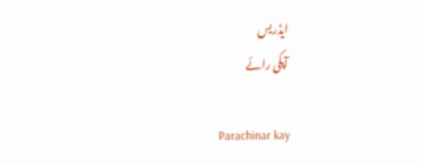ایڈریس
آپکی رائے

Parachinar kay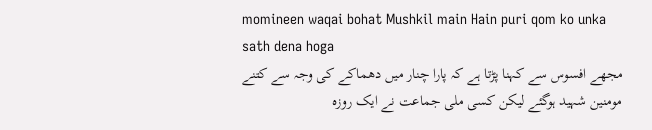momineen waqai bohat Mushkil main Hain puri qom ko unka sath dena hoga
مجھے افسوس سے کہنا پڑتا ہے کہ پارا چنار میں دھماکے کی وجہ سے کتنے مومنین شہید ہوگئے لیکن کسی ملی جماعت نے ایک روزہ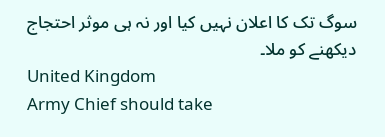سوگ تک کا اعلان نہیں کیا اور نہ ہی موثر احتجاج دیکھنے کو ملا۔
United Kingdom
Army Chief should take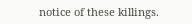notice of these killings.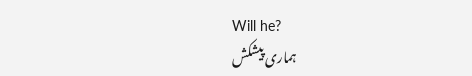Will he?
ہماری پیشکش